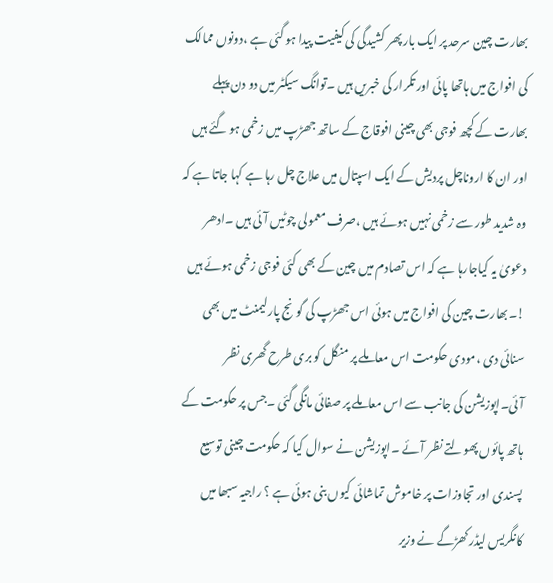بھارت چین سرحد پر ایک بار پھر کشیدگی کی کیفیت پیدا ہو گئی ہے ،دونوں ممالک کی افواج میں ہاتھا پائی اور تکرار کی خبریں ہیں ۔توانگ سیکٹر میں دو دن پہلے بھارت کے کچھ فوجی بھی چینی افوقاج کے ساتھ جھڑپ میں زخمی ہو گئے ہیں اور ان کا اروناچل پردیش کے ایک اسپتال میں علاج چل رہا ہے کہا جاتا ہے کہ وہ شدید طور سے زخمی نہیں ہوئے ہیں ،صرف معمولی چوٹیں آئی ہیں ۔ادھر دعویٰ یہ کیاجارہا ہے کہ اس تصادم میں چین کے بھی کئی فوجی زخمی ہوئے ہیں !۔بھارت چین کی افواج میں ہوئی اس جھڑپ کی گونج پارلیمنٹ میں بھی سنائی دی ،مودی حکومت اس معاملے پر منگل کو بری طرح گھری نظر آئی۔اپوزیشن کی جانب سے اس معاملے پر صفائی مانگی گئی ۔جس پر حکومت کے ہاتھ پائوں پھولتے نظر آئے ۔اپوزیشن نے سوال کیا کہ حکومت چینی توسیع پسندی اور تجاوزات پر خاموش تماشائی کیوں بنی ہوئی ہے ؟ راجیہ سبھا میں کانگریس لیڈر کھڑگے نے وزیر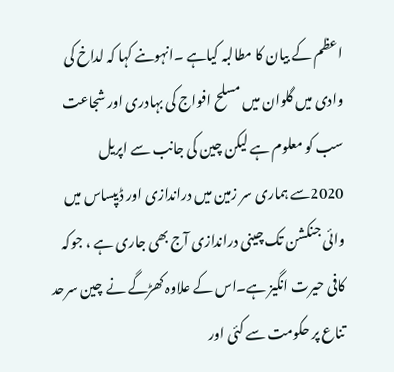اعظم کے بیان کا مطالبہ کیاہے ۔انہوںنے کہا کہ لداخ کی وادی میں گلوان میں مسلح افواج کی بہادری اور شجاعت سب کو معلوم ہے لیکن چین کی جانب سے اپریل 2020سے ہماری سر زمین میں دراندازی اور ڈیپساس میں وائی جنکشن تک چینی دراندازی آج بھی جاری ہے ، جوکہ کافی حیرت انگیز ہے۔اس کے علاوہ کھڑگے نے چین سرحد تناع پر حکومت سے کئی اور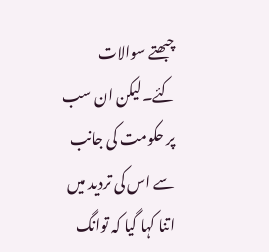چبھتے سوالات کئے۔لیکن ان سب پر حکومت کی جانب سے اس کی تردید میں اتنا کہا گیا کہ توانگ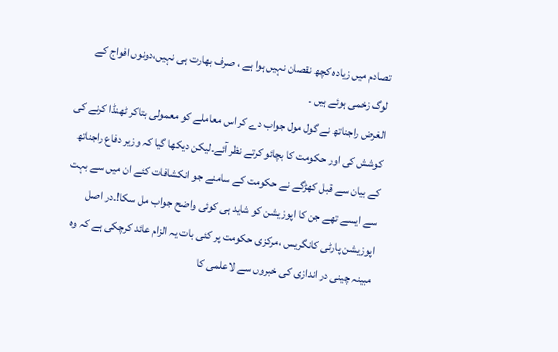تصادم میں زیادہ کچھ نقصان نہیں ہوا ہے ، صرف بھارت ہی نہیں،دونوں افواج کے لوگ زخمی ہوئے ہیں ۔
الغرض راجناتھ نے گول مول جواب دے کر اس معاملے کو معمولی بتاکر ٹھنڈا کرنے کی کوشش کی اور حکومت کا بچائو کرتے نظر آئے۔لیکن دیکھا گیا کہ وزیر دفاع راجناتھ کے بیان سے قبل کھڑگے نے حکومت کے سامنے جو انکشافات کئے ان میں سے بہت سے ایسے تھے جن کا اپوزیشن کو شاید ہی کوئی واضح جواب مل سکا!۔در اصل اپوزیشن پارٹی کانگریس ،مرکزی حکومت پر کئی بات یہ الزام عائد کرچکی ہے کہ وہ مبینہ چینی در اندازی کی خبروں سے لاعلمی کا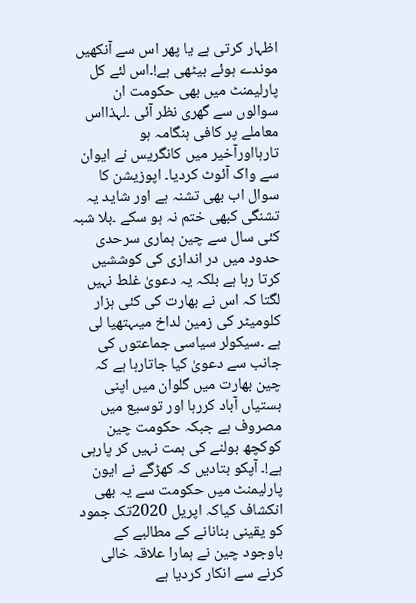اظہار کرتی ہے یا پھر اس سے آنکھیں موندے ہوئے بیٹھی ہے!۔اس لئے کل پارلیمنٹ میں بھی حکومت ان سوالوں سے گھری نظر آئی ۔لہذااس معاملے پر کافی ہنگامہ ہو تارہااورآخیر میں کانگریس نے ایوان سے واک آئوٹ کردیا۔ اپوزیشن کا سوال اب بھی تشنہ ہے اور شاید یہ تشنگی کبھی ختم نہ ہو سکے ۔بلا شبہ کئی سال سے چین ہماری سرحدی حدود میں در اندازی کی کوششیں کرتا رہا ہے بلکہ یہ دعویٰ غلط نہیں لگتا کہ اس نے بھارت کی کئی ہزار کلومیٹر کی زمین لداخ میںہتھیا لی ہے ۔سیکولر سیاسی جماعتوں کی جانب سے دعویٰ کیا جاتارہا ہے کہ چین بھارت میں گلوان میں اپنی بستیاں آباد کررہا اور توسیع میں مصروف ہے جبکہ حکومت چین کوکچھ بولنے کی ہمت نہیں کر پارہی ہے!۔ آپکو بتادیں کہ کھڑگے نے ایون پارلیمنٹ میں حکومت سے یہ بھی انکشاف کیاکہ اپریل 2020تک جمود کو یقینی بنانانے کے مطالبے کے باوجود چین نے ہمارا علاقہ خالی کرنے سے انکار کردیا ہے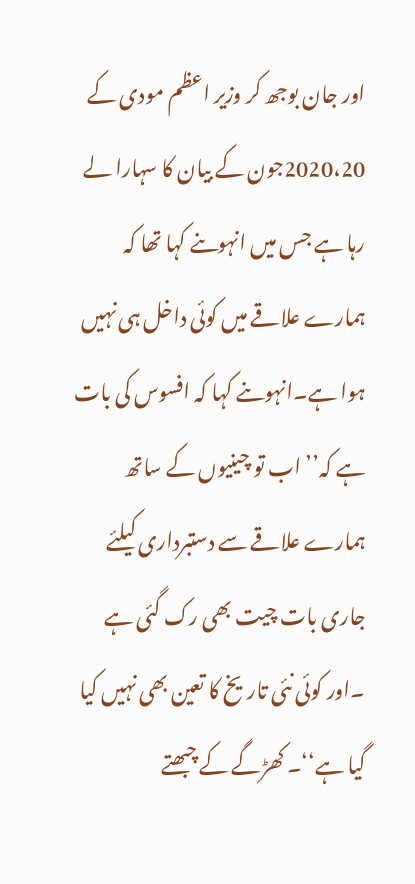اور جان بوجھ کر وزیر اعظم مودی کے 2020،20جون کے بیان کا سہارا لے رہا ہے جس میں انہوںنے کہا تھا کہ ہمارے علاقے میں کوئی داخل ہی نہیں ہوا ہے۔انہوںنے کہا کہ افسوس کی بات ہے کہ’’ اب تو چینیوں کے ساتھ ہمارے علاقے سے دستبرداری کیلئے جاری بات چیت بھی رک گئی ہے ۔اور کوئی نئی تاریخ کا تعین بھی نہیں کیا گیا ہے‘‘۔ کھڑگے کے چبھتے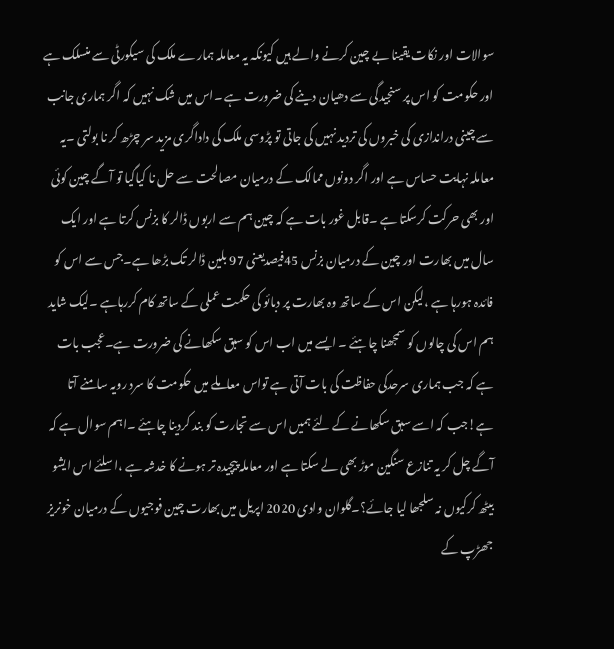سوالات اور نکات یقینا بے چین کرنے والے ہیں کیونکہ یہ معاملہ ہمارے ملک کی سیکورٹی سے منسلک ہے اور حکومت کو اس پر سنجیدگی سے دھیان دینے کی ضرورت ہے ۔اس میں شک نہیں کہ اگر ہماری جانب سے چینی دراندازی کی خبروں کی تردید نہیں کی جاتی تو پڑوسی ملک کی داداگری مزید سر چڑھ کر نا بولتی ۔یہ معاملہ نہایت حساس ہے اور اگر دونوں ممالک کے درمیان مصالحت سے حل نا کیاگیا تو آگے چین کوئی اور بھی حرکت کرسکتا ہے ۔قابل غور بات ہے کہ چین ہم سے اربوں ڈالر کا بزنس کرتا ہے اور ایک سال میں بھارت اور چین کے درمیان بزنس 45فیصدیعنی 97 بلین ڈالر تک بڑھا ہے۔جس سے اس کو فائدہ ہورہا ہے ،لیکن اس کے ساتھ وہ بھارت پر دبائو کی حکمت عملی کے ساتھ کام کررہاہے ۔لیک شاید ہم اس کی چالوں کو سمجھنا چاہئے ۔ ایسے میں اب اس کو سبق سکھانے کی ضرورت ہے۔عجب بات ہے کہ جب ہماری سرحدکی حفاظت کی بات آتی ہے تواس معاملے میں حکومت کا سرد رویہ سامنے آتا ہے!جب کہ اسے سبق سکھانے کے لئے ہمیں اس سے تجارت کو بند کردینا چاہئے ۔اہم سوال ہے کہ آگے چل کر یہ تنازع سنگین موڑ بھی لے سکتا ہے اور معاملہ پیچیدہ تر ہونے کا خدشہ ہے ،ا سلئے اس ایشو بیٹھ کرکیوں نہ سلجھا لیا جائے؟۔گلوان وادی 2020 اپریل میں بھارت چین فوجیوں کے درمیان خونریز جھڑپ کے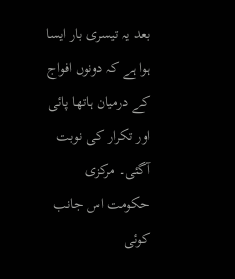بعد یہ تیسری بار ایسا ہوا ہے کہ دونوں افواج کے درمیان ہاتھا پائی اور تکرار کی نوبت آگئی۔ مرکزی حکومت اس جانب کوئی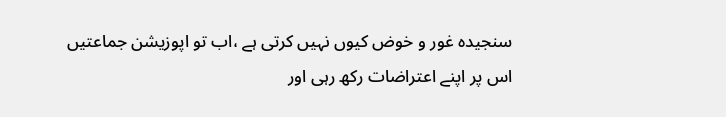سنجیدہ غور و خوض کیوں نہیں کرتی ہے ،اب تو اپوزیشن جماعتیں اس پر اپنے اعتراضات رکھ رہی اور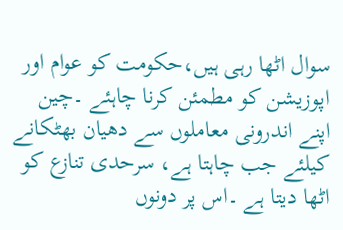سوال اٹھا رہی ہیں،حکومت کو عوام اور اپوزیشن کو مطمئن کرنا چاہئے ۔چین اپنے اندرونی معاملوں سے دھیان بھٹکانے کیلئے جب چاہتا ہے، سرحدی تنازع کو اٹھا دیتا ہے ۔اس پر دونوں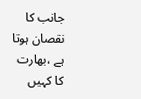جانب کا نقصان ہوتا ہے ،بھارت کا کہیں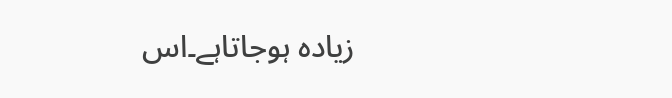زیادہ ہوجاتاہے۔اس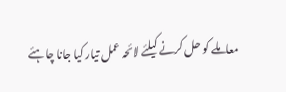معاملے کو حل کرنے کیلئے لائحہ عمل تیار کیا جانا چاہئے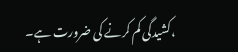،کشیدگی کم کرنے کی ضرورت ہے۔